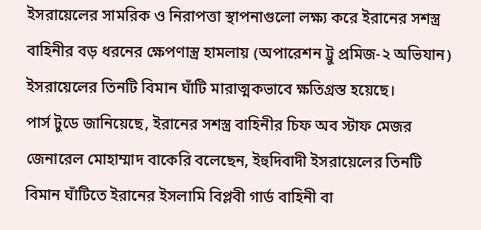ইসরায়েলের সামরিক ও নিরাপত্তা স্থাপনাগুলো লক্ষ্য করে ইরানের সশস্ত্র বাহিনীর বড় ধরনের ক্ষেপণাস্ত্র হামলায় (অপারেশন ট্রু প্রমিজ-২ অভিযান) ইসরায়েলের তিনটি বিমান ঘাঁটি মারাত্মকভাবে ক্ষতিগ্রস্ত হয়েছে।
পার্স টুডে জানিয়েছে, ইরানের সশস্ত্র বাহিনীর চিফ অব স্টাফ মেজর জেনারেল মোহাম্মাদ বাকেরি বলেছেন, ইহুদিবাদী ইসরায়েলের তিনটি বিমান ঘাঁটিতে ইরানের ইসলামি বিপ্লবী গার্ড বাহিনী বা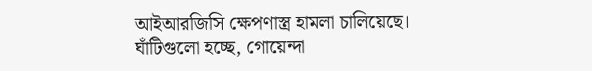আইআরজিসি ক্ষেপণাস্ত্র হামলা চালিয়েছে।
ঘাঁটিগুলো হচ্ছে, গোয়েন্দা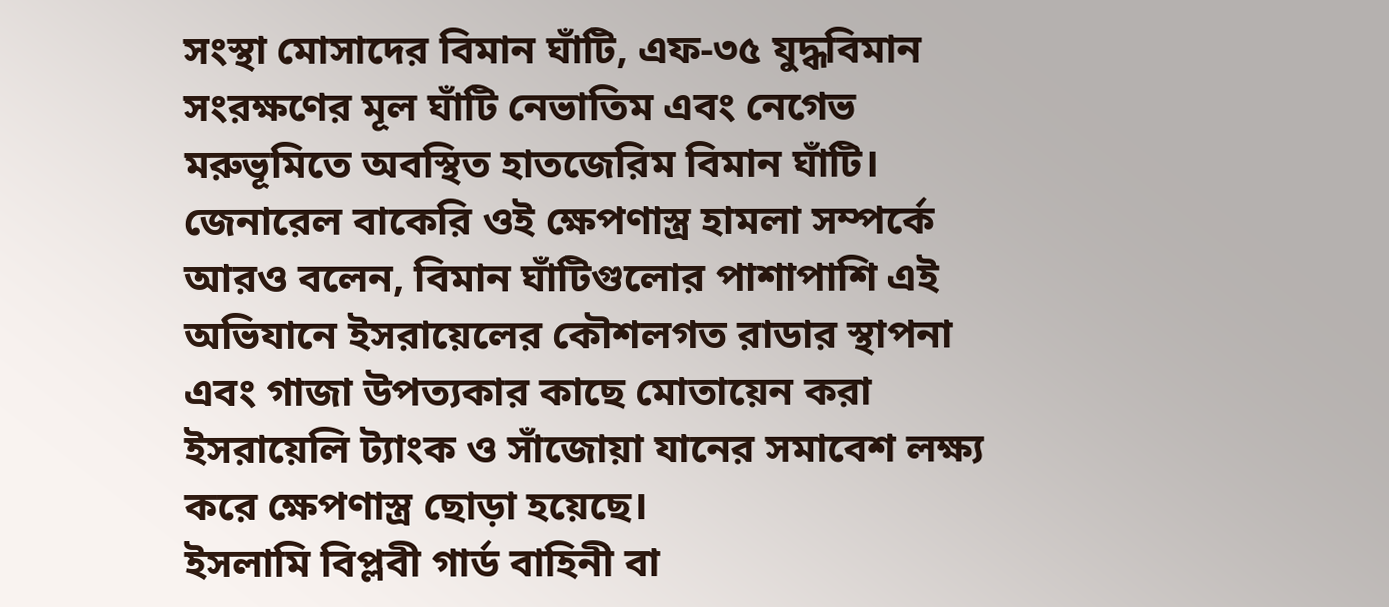সংস্থা মোসাদের বিমান ঘাঁটি, এফ-৩৫ যুদ্ধবিমান সংরক্ষণের মূল ঘাঁটি নেভাতিম এবং নেগেভ মরুভূমিতে অবস্থিত হাতজেরিম বিমান ঘাঁটি।
জেনারেল বাকেরি ওই ক্ষেপণাস্ত্র হামলা সম্পর্কে আরও বলেন, বিমান ঘাঁটিগুলোর পাশাপাশি এই অভিযানে ইসরায়েলের কৌশলগত রাডার স্থাপনা এবং গাজা উপত্যকার কাছে মোতায়েন করা ইসরায়েলি ট্যাংক ও সাঁজোয়া যানের সমাবেশ লক্ষ্য করে ক্ষেপণাস্ত্র ছোড়া হয়েছে।
ইসলামি বিপ্লবী গার্ড বাহিনী বা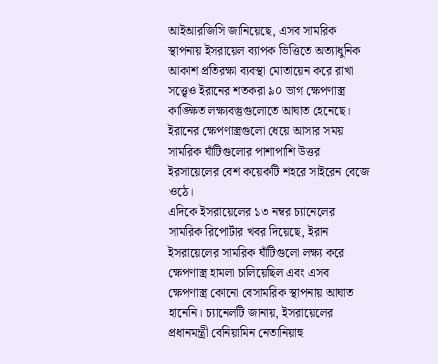আইআরজিসি জানিয়েছে, এসব সামরিক স্থাপনায় ইসরায়েল ব্যাপক ভিত্তিতে অত্যাধুনিক আকাশ প্রতিরক্ষা ব্যবস্থা মোতায়েন করে রাখা সত্ত্বেও ইরানের শতকরা ৯০ ভাগ ক্ষেপণাস্ত্র কাঙ্ক্ষিত লক্ষ্যবস্তুগুলোতে আঘাত হেনেছে।
ইরানের ক্ষেপণাস্ত্রগুলো ধেয়ে আসার সময় সামরিক ঘাঁটিগুলোর পাশাপাশি উত্তর ইরসায়েলের বেশ কয়েকটি শহরে সাইরেন বেজে ওঠে।
এদিকে ইসরায়েলের ১৩ নম্বর চ্যানেলের সামরিক রিপোর্টার খবর দিয়েছে, ইরান ইসরায়েলের সামরিক ঘাঁটিগুলো লক্ষ্য করে ক্ষেপণাস্ত্র হামলা চালিয়েছিল এবং এসব ক্ষেপণাস্ত্র কোনো বেসামরিক স্থাপনায় আঘাত হানেনি। চ্যানেলটি জানায়, ইসরায়েলের প্রধানমন্ত্রী বেনিয়ামিন নেতানিয়াহু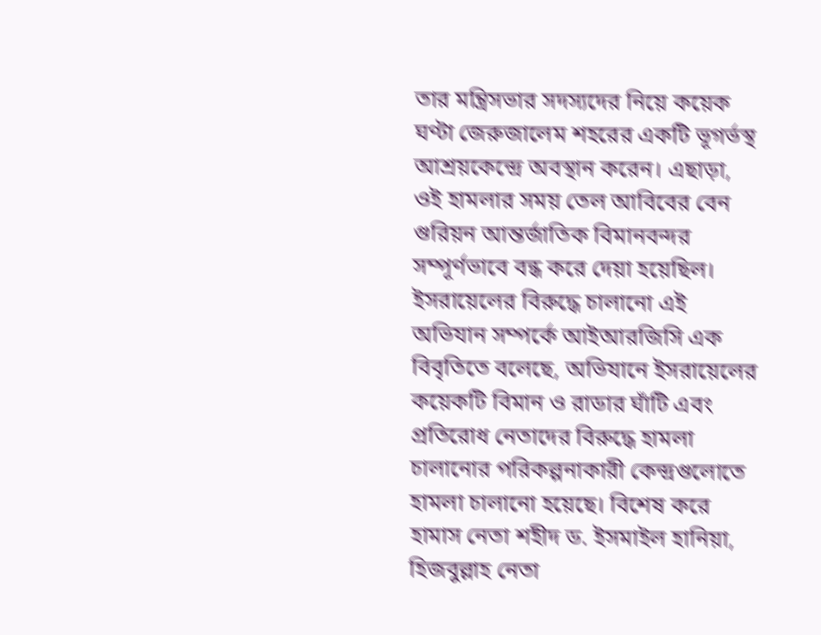তার মন্ত্রিসভার সদস্যদের নিয়ে কয়েক ঘণ্টা জেরুজালেম শহরের একটি ভূগর্ভস্থ আশ্রয়কেন্দ্রে অবস্থান করেন। এছাড়া, ওই হামলার সময় তেল আবিবের বেন গুরিয়ন আন্তর্জাতিক বিমানবন্দর সম্পূর্ণভাবে বন্ধ করে দেয়া হয়েছিল।
ইসরায়েলের বিরুদ্ধে চালানো এই অভিযান সম্পর্কে আইআরজিসি এক বিবৃতিতে বলেছে, অভিযানে ইসরায়েলের কয়েকটি বিমান ও রাডার ঘাঁটি এবং প্রতিরোধ নেতাদের বিরুদ্ধে হামলা চালানোর পরিকল্পনাকারী কেন্দ্রগুলোতে হামলা চালানো হয়েছে। বিশেষ করে হামাস নেতা শহীদ ড. ইসমাইল হানিয়া, হিজবুল্লাহ নেতা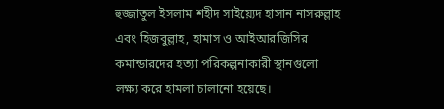হুজ্জাতুল ইসলাম শহীদ সাইয়্যেদ হাসান নাসরুল্লাহ এবং হিজবুল্লাহ, হামাস ও আইআরজিসির কমান্ডারদের হত্যা পরিকল্পনাকারী স্থানগুলো লক্ষ্য করে হামলা চালানো হয়েছে।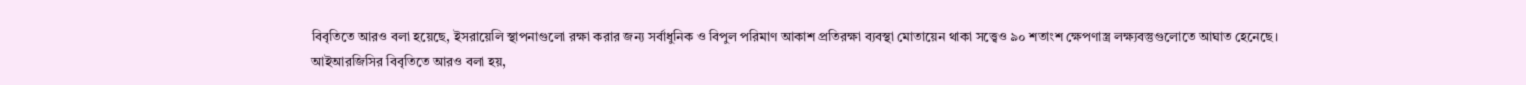বিবৃতিতে আরও বলা হয়েছে, ইসরায়েলি স্থাপনাগুলো রক্ষা করার জন্য সর্বাধুনিক ও বিপুল পরিমাণ আকাশ প্রতিরক্ষা ব্যবস্থা মোতায়েন থাকা সত্ত্বেও ৯০ শতাংশ ক্ষেপণাস্ত্র লক্ষ্যবস্তুগুলোতে আঘাত হেনেছে।
আইআরজিসির বিবৃতিতে আরও বলা হয়,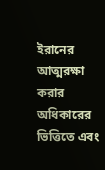ইরানের আত্মরক্ষা করার অধিকারের ভিত্তিতে এবং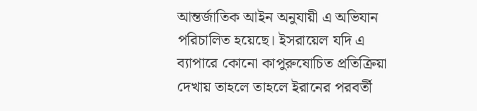আন্তর্জাতিক আইন অনুযায়ী এ অভিযান পরিচালিত হয়েছে। ইসরায়েল যদি এ ব্যাপারে কোনো কাপুরুষোচিত প্রতিক্রিয়া দেখায় তাহলে তাহলে ইরানের পরবর্তী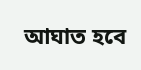আঘাত হবে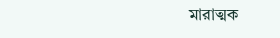মারাত্মক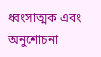ধ্বংসাত্মক এবং অনুশোচনা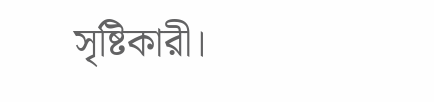সৃষ্টিকারী।